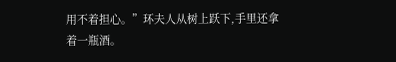用不着担心。”环夫人从树上跃下,手里还拿着一瓶酒。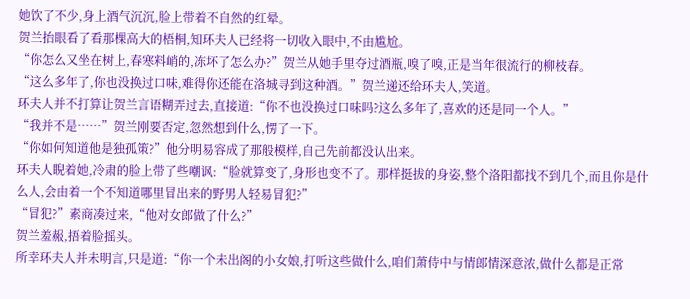她饮了不少,身上酒气沉沉,脸上带着不自然的红晕。
贺兰抬眼看了看那棵高大的梧桐,知环夫人已经将一切收入眼中,不由尴尬。
“你怎么又坐在树上,春寒料峭的,冻坏了怎么办?”贺兰从她手里夺过酒瓶,嗅了嗅,正是当年很流行的柳枝春。
“这么多年了,你也没换过口味,难得你还能在洛城寻到这种酒。”贺兰递还给环夫人,笑道。
环夫人并不打算让贺兰言语糊弄过去,直接道:“你不也没换过口味吗?这么多年了,喜欢的还是同一个人。”
“我并不是……”贺兰刚要否定,忽然想到什么,愣了一下。
“你如何知道他是独孤策?”他分明易容成了那般模样,自己先前都没认出来。
环夫人睨着她,冷肃的脸上带了些嘲讽:“脸就算变了,身形也变不了。那样挺拔的身姿,整个洛阳都找不到几个,而且你是什么人,会由着一个不知道哪里冒出来的野男人轻易冒犯?”
“冒犯?”素商凑过来,“他对女郎做了什么?”
贺兰羞赧,捂着脸摇头。
所幸环夫人并未明言,只是道:“你一个未出阁的小女娘,打听这些做什么,咱们萧侍中与情郎情深意浓,做什么都是正常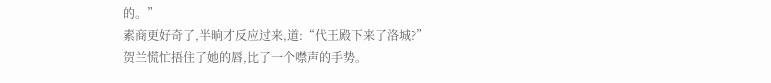的。”
素商更好奇了,半晌才反应过来,道:“代王殿下来了洛城?”
贺兰慌忙捂住了她的唇,比了一个噤声的手势。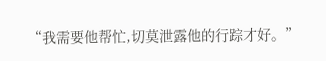“我需要他帮忙,切莫泄露他的行踪才好。”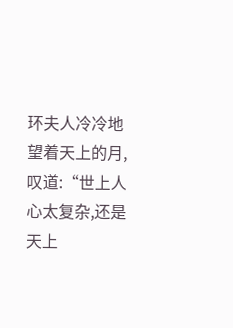环夫人冷冷地望着天上的月,叹道:“世上人心太复杂,还是天上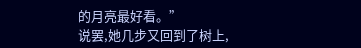的月亮最好看。”
说罢,她几步又回到了树上,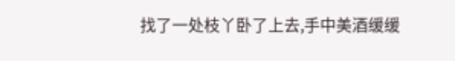找了一处枝丫卧了上去,手中美酒缓缓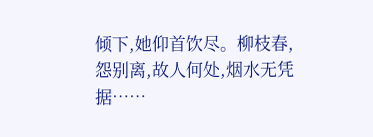倾下,她仰首饮尽。柳枝春,怨别离,故人何处,烟水无凭据……